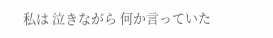私は 泣きながら 何か言っていた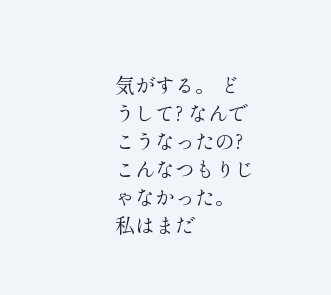気がする。 どうして? なんでこうなったの? こんなつもりじゃなかった。 私はまだ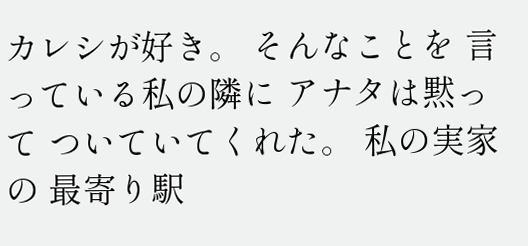カレシが好き。 そんなことを 言っている私の隣に アナタは黙って ついていてくれた。 私の実家の 最寄り駅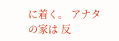に着く。 アナタの家は 反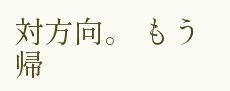対方向。 もう 帰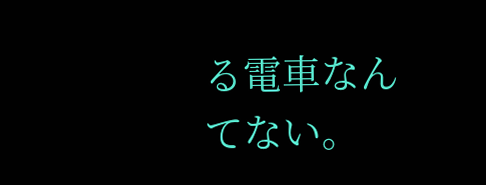る電車なんてない。